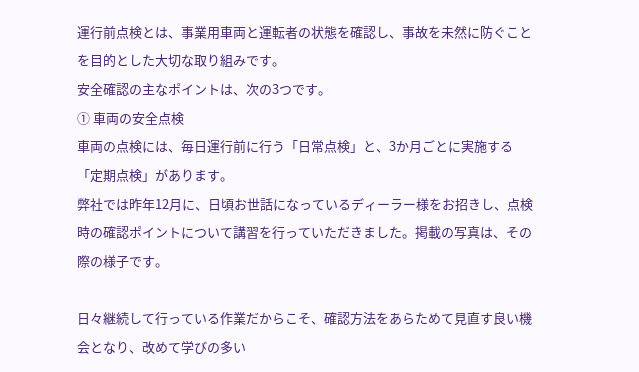運行前点検とは、事業用車両と運転者の状態を確認し、事故を未然に防ぐことを目的とした大切な取り組みです。
安全確認の主なポイントは、次の3つです。
① 車両の安全点検
車両の点検には、毎日運行前に行う「日常点検」と、3か月ごとに実施する「定期点検」があります。
弊社では昨年12月に、日頃お世話になっているディーラー様をお招きし、点検時の確認ポイントについて講習を行っていただきました。掲載の写真は、その際の様子です。

日々継続して行っている作業だからこそ、確認方法をあらためて見直す良い機会となり、改めて学びの多い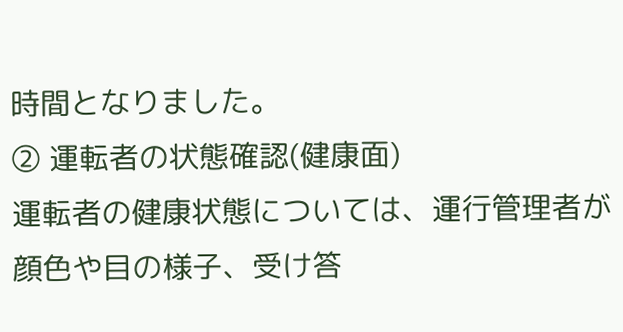時間となりました。
② 運転者の状態確認(健康面)
運転者の健康状態については、運行管理者が顔色や目の様子、受け答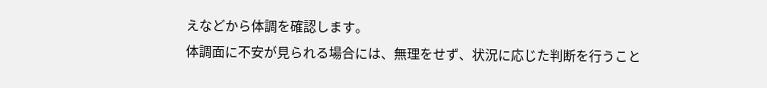えなどから体調を確認します。
体調面に不安が見られる場合には、無理をせず、状況に応じた判断を行うこと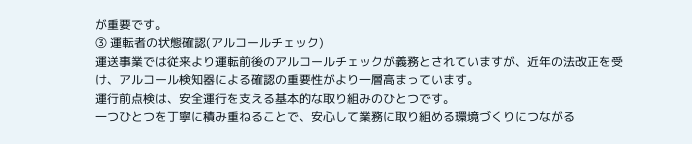が重要です。
③ 運転者の状態確認(アルコールチェック)
運送事業では従来より運転前後のアルコールチェックが義務とされていますが、近年の法改正を受け、アルコール検知器による確認の重要性がより一層高まっています。
運行前点検は、安全運行を支える基本的な取り組みのひとつです。
一つひとつを丁寧に積み重ねることで、安心して業務に取り組める環境づくりにつながる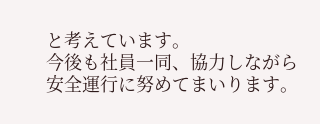と考えています。
今後も社員一同、協力しながら安全運行に努めてまいります。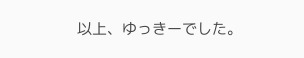以上、ゆっきーでした。